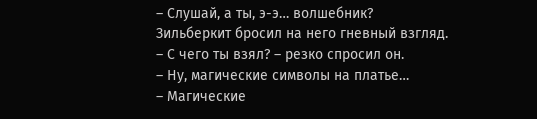– Слушай, а ты, э-э… волшебник?
Зильберкит бросил на него гневный взгляд.
– С чего ты взял? – резко спросил он.
– Ну, магические символы на платье…
– Магические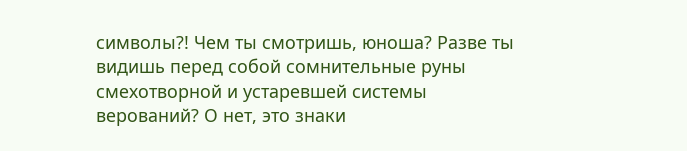символы?! Чем ты смотришь, юноша? Разве ты видишь перед собой сомнительные руны смехотворной и устаревшей системы верований? О нет, это знаки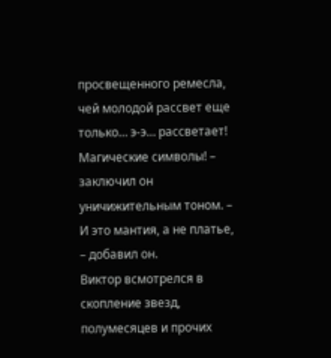просвещенного ремесла, чей молодой рассвет еще только… э-э… рассветает! Магические символы! – заключил он уничижительным тоном. – И это мантия, а не платье, – добавил он.
Виктор всмотрелся в скопление звезд, полумесяцев и прочих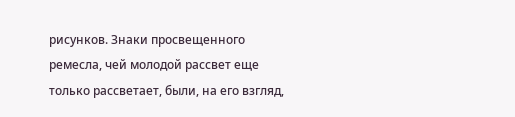рисунков. Знаки просвещенного ремесла, чей молодой рассвет еще только рассветает, были, на его взгляд,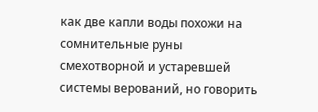как две капли воды похожи на сомнительные руны смехотворной и устаревшей системы верований, но говорить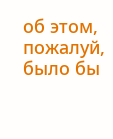об этом, пожалуй, было бы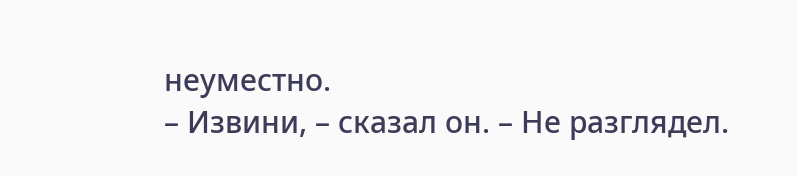неуместно.
– Извини, – сказал он. – Не разглядел.